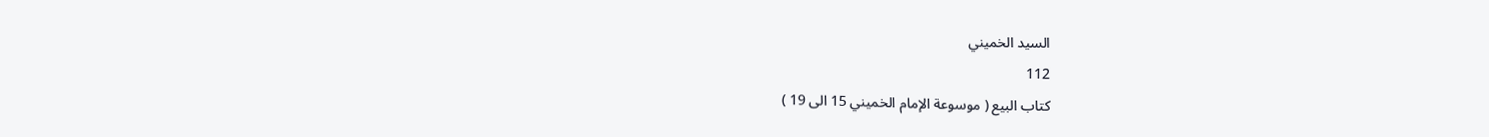السيد الخميني
112
كتاب البيع ( موسوعة الإمام الخميني 15 الى 19 )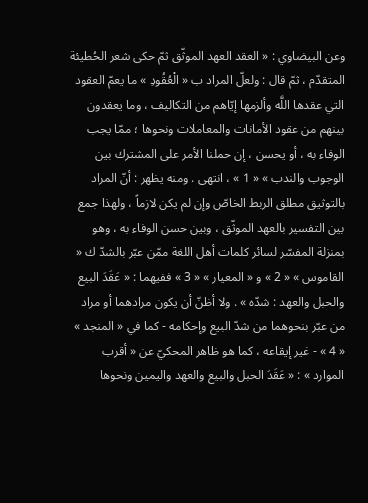وعن البيضاوي : « العقد العهد الموثّق ثمّ حكى شعر الحُطيئة المتقدّم ، ثمّ قال : ولعلّ المراد ب « الْعُقُودِ » ما يعمّ العقود التي عقدها اللَّه وألزمها إيّاهم من التكاليف ، وما يعقدون بينهم من عقود الأمانات والمعاملات ونحوها ؛ ممّا يجب الوفاء به ، أو يحسن ، إن حملنا الأمر على المشترك بين الوجوب والندب » « 1 » ، انتهى . ومنه يظهر : أنّ المراد بالتوثيق مطلق الربط الخاصّ وإن لم يكن لازماً ، ولهذا جمع بين التفسير بالعهد الموثّق ، وبين حسن الوفاء به ، وهو بمنزلة المفسّر لسائر كلمات أهل اللغة ممّن عبّر بالشدّ ك « القاموس » « 2 » و « المعيار » « 3 » ففيهما : « عَقَدَ البيع والحبل والعهد : شدّه » . ولا أظنّ أن يكون مرادهما أو مراد من عبّر بنحوهما من شدّ البيع وإحكامه - كما في « المنجد » « 4 » - غير إيقاعه ، كما هو ظاهر المحكيّ عن « أقرب الموارد » : « عَقَدَ الحبل والبيع والعهد واليمين ونحوها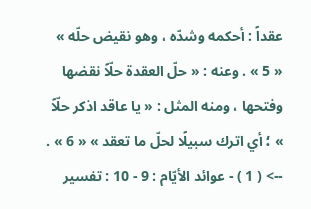عقداً : أحكمه وشدّه ، وهو نقيض حلّه » « 5 » . وعنه : « حلّ العقدة حلّاً نقضها وفتحها ، ومنه المثل : « يا عاقد اذكر حلّاً » ؛ أي اترك سبيلًا لحلّ ما تعقد » « 6 » .
--> ( 1 ) - عوائد الأيّام : 9 - 10 : تفسير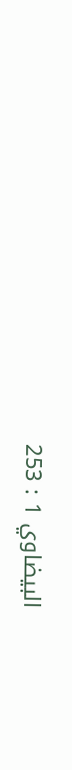البيضاوي 1 : 253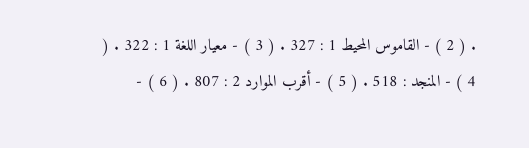. ( 2 ) - القاموس المحيط 1 : 327 . ( 3 ) - معيار اللغة 1 : 322 . ( 4 ) - المنجد : 518 . ( 5 ) - أقرب الموارد 2 : 807 . ( 6 ) -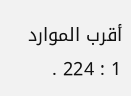أقرب الموارد 1 : 224 .